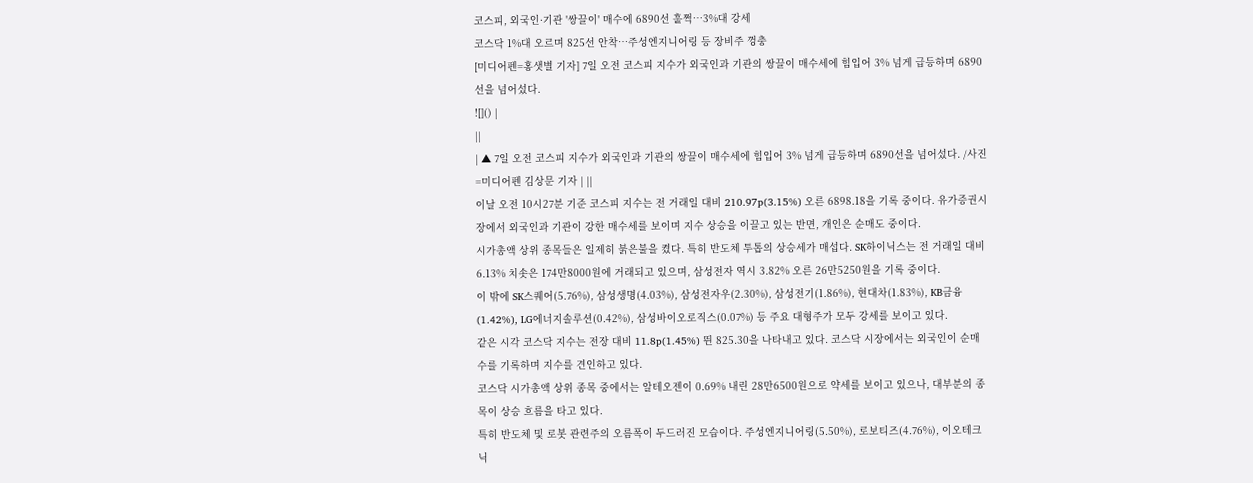코스피, 외국인·기관 '쌍끌이' 매수에 6890선 훌쩍…3%대 강세
코스닥 1%대 오르며 825선 안착…주성엔지니어링 등 장비주 껑충
[미디어펜=홍샛별 기자] 7일 오전 코스피 지수가 외국인과 기관의 쌍끌이 매수세에 힘입어 3% 넘게 급등하며 6890선을 넘어섰다.
![]() |
||
| ▲ 7일 오전 코스피 지수가 외국인과 기관의 쌍끌이 매수세에 힘입어 3% 넘게 급등하며 6890선을 넘어섰다. /사진=미디어펜 김상문 기자 | ||
이날 오전 10시27분 기준 코스피 지수는 전 거래일 대비 210.97p(3.15%) 오른 6898.18을 기록 중이다. 유가증권시장에서 외국인과 기관이 강한 매수세를 보이며 지수 상승을 이끌고 있는 반면, 개인은 순매도 중이다.
시가총액 상위 종목들은 일제히 붉은불을 켰다. 특히 반도체 투톱의 상승세가 매섭다. SK하이닉스는 전 거래일 대비 6.13% 치솟은 174만8000원에 거래되고 있으며, 삼성전자 역시 3.82% 오른 26만5250원을 기록 중이다.
이 밖에 SK스퀘어(5.76%), 삼성생명(4.03%), 삼성전자우(2.30%), 삼성전기(1.86%), 현대차(1.83%), KB금융(1.42%), LG에너지솔루션(0.42%), 삼성바이오로직스(0.07%) 등 주요 대형주가 모두 강세를 보이고 있다.
같은 시각 코스닥 지수는 전장 대비 11.8p(1.45%) 뛴 825.30을 나타내고 있다. 코스닥 시장에서는 외국인이 순매수를 기록하며 지수를 견인하고 있다.
코스닥 시가총액 상위 종목 중에서는 알테오젠이 0.69% 내린 28만6500원으로 약세를 보이고 있으나, 대부분의 종목이 상승 흐름을 타고 있다.
특히 반도체 및 로봇 관련주의 오름폭이 두드러진 모습이다. 주성엔지니어링(5.50%), 로보티즈(4.76%), 이오테크닉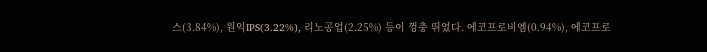스(3.84%), 원익IPS(3.22%), 리노공업(2.25%) 등이 껑충 뛰었다. 에코프로비엠(0.94%), 에코프로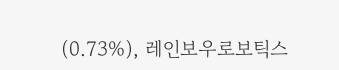(0.73%), 레인보우로보틱스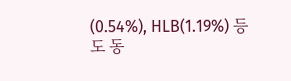(0.54%), HLB(1.19%) 등도 동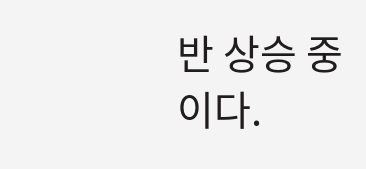반 상승 중이다.